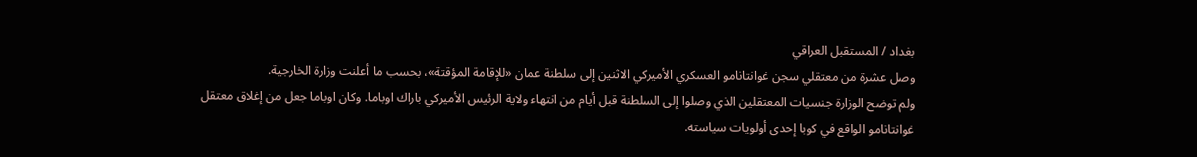بغداد / المستقبل العراقي
وصل عشرة من معتقلي سجن غوانتانامو العسكري الأميركي الاثنين إلى سلطنة عمان «للإقامة المؤقتة»، بحسب ما أعلنت وزارة الخارجية.
ولم توضح الوزارة جنسيات المعتقلين الذي وصلوا إلى السلطنة قبل أيام من انتهاء ولاية الرئيس الأميركي باراك اوباما. وكان اوباما جعل من إغلاق معتقل غوانتانامو الواقع في كوبا إحدى أولويات سياسته.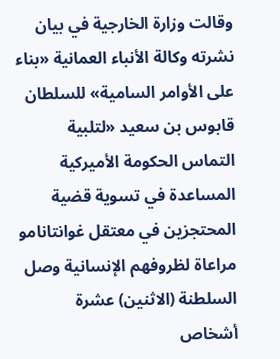وقالت وزارة الخارجية في بيان نشرته وكالة الأنباء العمانية «بناء على الأوامر السامية» للسلطان قابوس بن سعيد «لتلبية التماس الحكومة الأميركية المساعدة في تسوية قضية المحتجزين في معتقل غوانتانامو مراعاة لظروفهم الإنسانية وصل السلطنة (الاثنين) عشرة أشخاص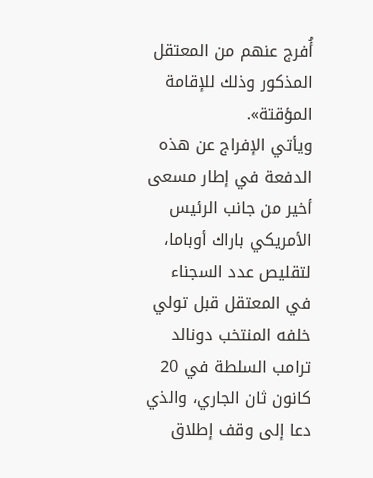أُفرج عنهم من المعتقل المذكور وذلك للإقامة المؤقتة».
ويأتي الإفراج عن هذه الدفعة في إطار مسعى أخير من جانب الرئيس الأمريكي باراك أوباما، لتقليص عدد السجناء في المعتقل قبل تولي خلفه المنتخب دونالد ترامب السلطة في 20 كانون ثان الجاري، والذي دعا إلى وقف إطلاق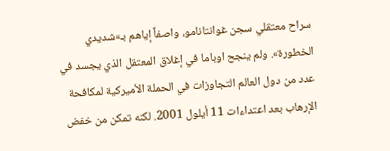سراح معتقلي سجن غوانتانامو، واصفاً إياهم بـ»شديدي الخطورة». ولم ينجح اوباما في إغلاق المعتقل الذي يجسد في عدد من دول العالم التجاوزات في الحملة الأميركية لمكافحة الإرهاب بعد اعتداءات 11 أيلول 2001. لكنه تمكن من خفض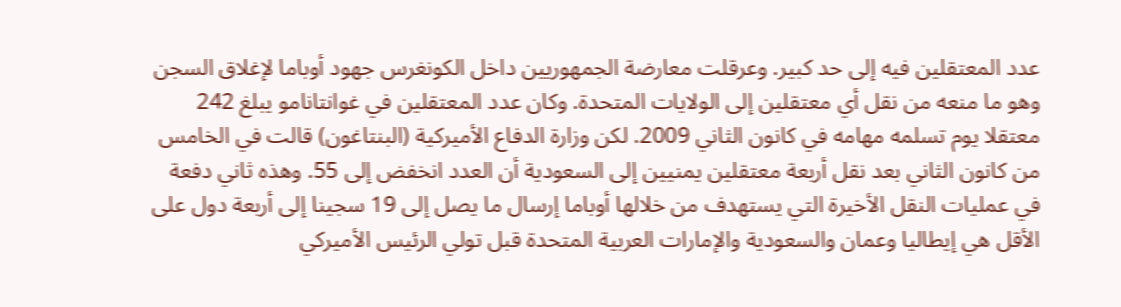عدد المعتقلين فيه إلى حد كبير. وعرقلت معارضة الجمهوريين داخل الكونغرس جهود أوباما لإغلاق السجن وهو ما منعه من نقل أي معتقلين إلى الولايات المتحدة. وكان عدد المعتقلين في غوانتانامو يبلغ 242 معتقلا يوم تسلمه مهامه في كانون الثاني 2009. لكن وزارة الدفاع الأميركية (البنتاغون) قالت في الخامس من كانون الثاني بعد نقل أربعة معتقلين يمنيين إلى السعودية أن العدد انخفض إلى 55. وهذه ثاني دفعة في عمليات النقل الأخيرة التي يستهدف من خلالها أوباما إرسال ما يصل إلى 19 سجينا إلى أربعة دول على الأقل هي إيطاليا وعمان والسعودية والإمارات العربية المتحدة قبل تولي الرئيس الأميركي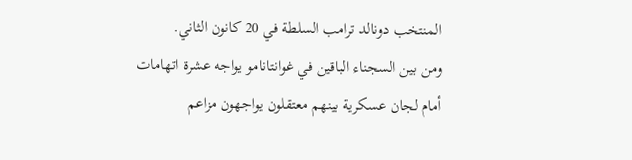المنتخب دونالد ترامب السلطة في 20 كانون الثاني.
ومن بين السجناء الباقين في غوانتانامو يواجه عشرة اتهامات أمام لجان عسكرية بينهم معتقلون يواجهون مزاعم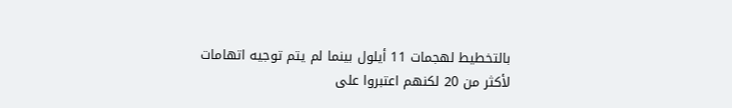بالتخطيط لهجمات 11 أيلول بينما لم يتم توجيه اتهامات لأكثر من 20 لكنهم اعتبروا على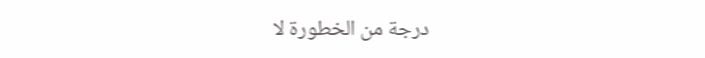درجة من الخطورة لا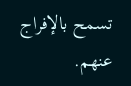تسمح بالإفراج عنهم.